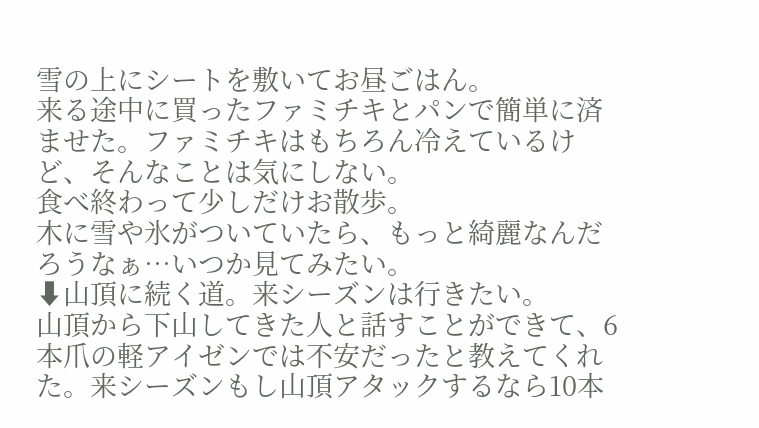雪の上にシートを敷いてお昼ごはん。
来る途中に買ったファミチキとパンで簡単に済ませた。ファミチキはもちろん冷えているけど、そんなことは気にしない。
食べ終わって少しだけお散歩。
木に雪や氷がついていたら、もっと綺麗なんだろうなぁ…いつか見てみたい。
⬇山頂に続く道。来シーズンは行きたい。
山頂から下山してきた人と話すことができて、6本爪の軽アイゼンでは不安だったと教えてくれた。来シーズンもし山頂アタックするなら10本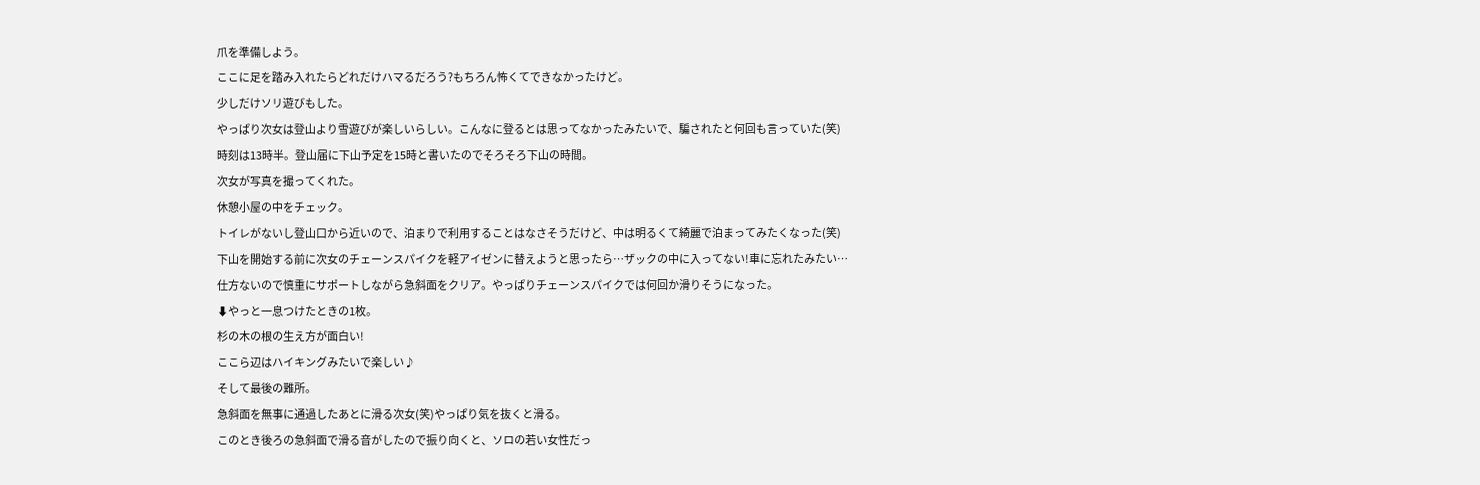爪を準備しよう。
ここに足を踏み入れたらどれだけハマるだろう?もちろん怖くてできなかったけど。
少しだけソリ遊びもした。
やっぱり次女は登山より雪遊びが楽しいらしい。こんなに登るとは思ってなかったみたいで、騙されたと何回も言っていた(笑)
時刻は13時半。登山届に下山予定を15時と書いたのでそろそろ下山の時間。
次女が写真を撮ってくれた。
休憩小屋の中をチェック。
トイレがないし登山口から近いので、泊まりで利用することはなさそうだけど、中は明るくて綺麗で泊まってみたくなった(笑)
下山を開始する前に次女のチェーンスパイクを軽アイゼンに替えようと思ったら…ザックの中に入ってない!車に忘れたみたい…
仕方ないので慎重にサポートしながら急斜面をクリア。やっぱりチェーンスパイクでは何回か滑りそうになった。
⬇やっと一息つけたときの1枚。
杉の木の根の生え方が面白い!
ここら辺はハイキングみたいで楽しい♪
そして最後の難所。
急斜面を無事に通過したあとに滑る次女(笑)やっぱり気を抜くと滑る。
このとき後ろの急斜面で滑る音がしたので振り向くと、ソロの若い女性だっ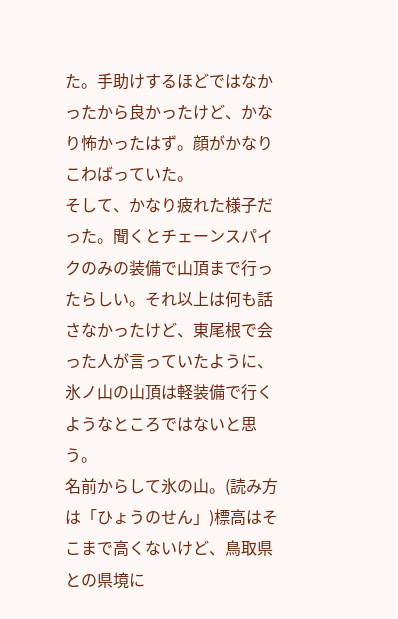た。手助けするほどではなかったから良かったけど、かなり怖かったはず。顔がかなりこわばっていた。
そして、かなり疲れた様子だった。聞くとチェーンスパイクのみの装備で山頂まで行ったらしい。それ以上は何も話さなかったけど、東尾根で会った人が言っていたように、氷ノ山の山頂は軽装備で行くようなところではないと思う。
名前からして氷の山。(読み方は「ひょうのせん」)標高はそこまで高くないけど、鳥取県との県境に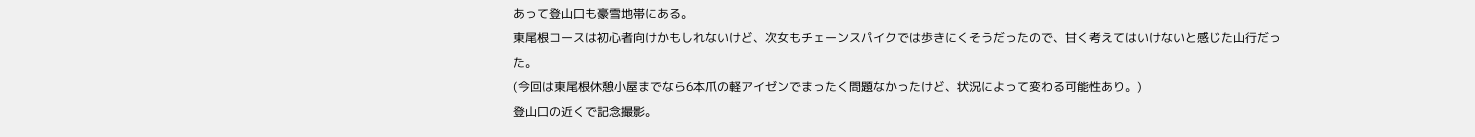あって登山口も豪雪地帯にある。
東尾根コースは初心者向けかもしれないけど、次女もチェーンスパイクでは歩きにくそうだったので、甘く考えてはいけないと感じた山行だった。
(今回は東尾根休憩小屋までなら6本爪の軽アイゼンでまったく問題なかったけど、状況によって変わる可能性あり。)
登山口の近くで記念撮影。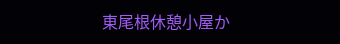東尾根休憩小屋か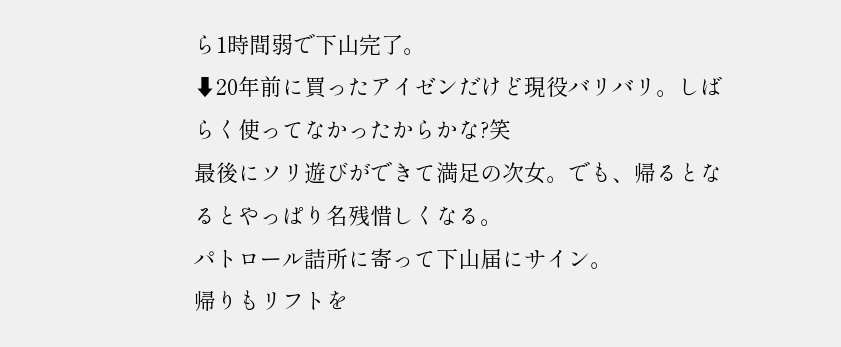ら1時間弱で下山完了。
⬇20年前に買ったアイゼンだけど現役バリバリ。しばらく使ってなかったからかな?笑
最後にソリ遊びができて満足の次女。でも、帰るとなるとやっぱり名残惜しくなる。
パトロール詰所に寄って下山届にサイン。
帰りもリフトを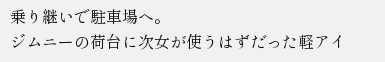乗り継いで駐車場へ。
ジムニーの荷台に次女が使うはずだった軽アイ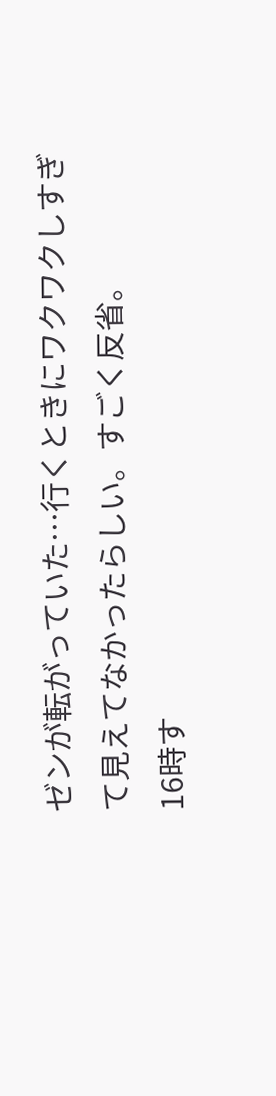ゼンが転がっていた…行くときにワクワクしすぎて見えてなかったらしい。すごく反省。
16時す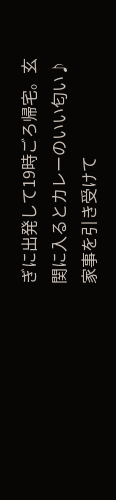ぎに出発して19時ごろ帰宅。玄関に入るとカレーのいい匂い♪家事を引き受けて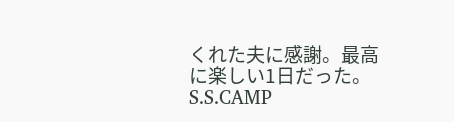くれた夫に感謝。最高に楽しい1日だった。
S.S.CAMP